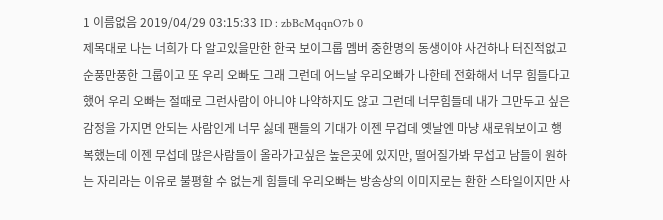1 이름없음 2019/04/29 03:15:33 ID : zbBcMqqnO7b 0
제목대로 나는 너희가 다 알고있을만한 한국 보이그룹 멤버 중한명의 동생이야 사건하나 터진적없고 순풍만풍한 그룹이고 또 우리 오빠도 그래 그런데 어느날 우리오빠가 나한테 전화해서 너무 힘들다고 했어 우리 오빠는 절때로 그런사람이 아니야 나약하지도 않고 그런데 너무힘들데 내가 그만두고 싶은 감정을 가지면 안되는 사람인게 너무 싫데 팬들의 기대가 이젠 무겁데 옛날엔 마냥 새로워보이고 행복했는데 이젠 무섭데 많은사람들이 올라가고싶은 높은곳에 있지만, 떨어질가봐 무섭고 남들이 원하는 자리라는 이유로 불평할 수 없는게 힘들데 우리오빠는 방송상의 이미지로는 환한 스타일이지만 사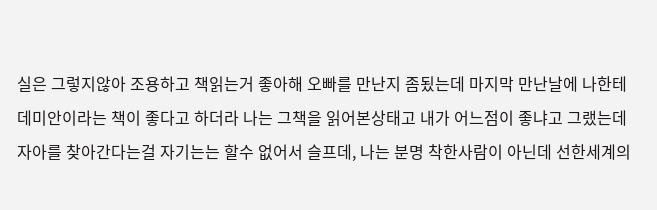실은 그렇지않아 조용하고 책읽는거 좋아해 오빠를 만난지 좀됬는데 마지막 만난날에 나한테 데미안이라는 책이 좋다고 하더라 나는 그책을 읽어본상태고 내가 어느점이 좋냐고 그랬는데 자아를 찾아간다는걸 자기는는 할수 없어서 슬프데, 나는 분명 착한사람이 아닌데 선한세계의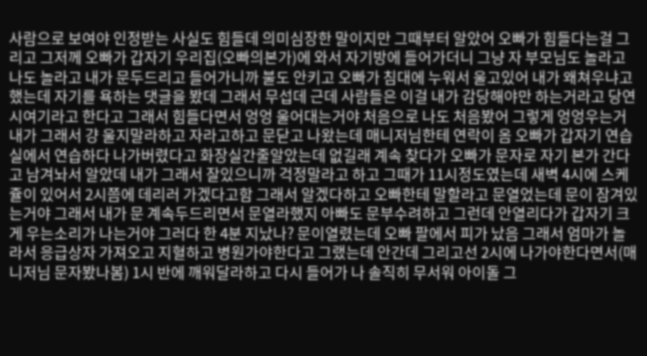사람으로 보여야 인정받는 사실도 힘들데 의미심장한 말이지만 그때부터 알았어 오빠가 힘들다는걸 그리고 그저께 오빠가 갑자기 우리집(오빠의본가)에 와서 자기방에 들어가더니 그냥 자 부모님도 놀라고 나도 놀라고 내가 문두드리고 들어가니까 불도 안키고 오빠가 침대에 누워서 울고있어 내가 왜쳐우냐고 했는데 자기를 욕하는 댓글을 봤데 그래서 무섭데 근데 사람들은 이걸 내가 감당해야만 하는거라고 당연시여기라고 한다고 그래서 힘들다면서 엉엉 울어대는거야 처음으로 나도 처음봤어 그렇게 엉엉우는거 내가 그래서 걍 울지말라하고 자라고하고 문닫고 나왔는데 매니저님한테 연락이 옴 오빠가 갑자기 연습실에서 연습하다 나가버렸다고 화장실간줄알았는데 없길래 계속 찾다가 오빠가 문자로 자기 본가 간다고 남겨놔서 알았데 내가 그래서 잘있으니까 걱정말라고 하고 그때가 11시정도였는데 새벽 4시에 스케쥴이 있어서 2시쯤에 데리러 가겠다고함 그래서 알겠다하고 오빠한테 말할라고 문열었는데 문이 잠겨있는거야 그래서 내가 문 계속두드리면서 문열라했지 아빠도 문부수려하고 그런데 안열리다가 갑자기 크게 우는소리가 나는거야 그러다 한 4분 지났나? 문이열렸는데 오빠 팔에서 피가 났음 그래서 엄마가 놀라서 응급상자 가져오고 지혈하고 병원가야한다고 그랬는데 안간데 그리고선 2시에 나가야한다면서(매니저님 문자봤나봄) 1시 반에 깨워달라하고 다시 들어가 나 솔직히 무서워 아이돌 그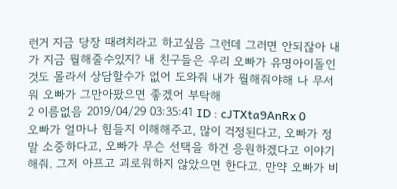런거 지금 당장 때려치라고 하고싶음 그런데 그러면 안되잖아 내가 지금 뭘해줄수있지? 내 친구들은 우리 오빠가 유명아이돌인것도 몰라서 상담할수가 없어 도와줘 내가 뭘해줘야해 나 무서워 오빠가 그만아팠으면 좋겠어 부탁해
2 이름없음 2019/04/29 03:35:41 ID : cJTXta9AnRx 0
오빠가 얼마나 힘들지 이해해주고, 많이 걱정된다고, 오빠가 정말 소중하다고, 오빠가 무슨 선택을 하건 응원하겠다고 이야기해줘. 그저 아프고 괴로워하지 않았으면 한다고. 만약 오빠가 비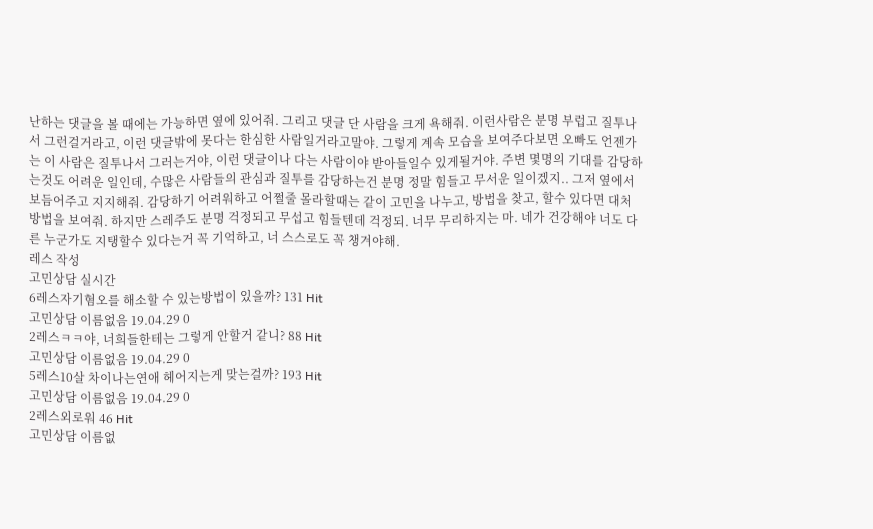난하는 댓글을 볼 때에는 가능하면 옆에 있어줘. 그리고 댓글 단 사람을 크게 욕해줘. 이런사람은 분명 부럽고 질투나서 그런걸거라고, 이런 댓글밖에 못다는 한심한 사람일거라고말야. 그렇게 계속 모습을 보여주다보면 오빠도 언젠가는 이 사람은 질투나서 그러는거야, 이런 댓글이나 다는 사람이야 받아들일수 있게될거야. 주변 몇명의 기대를 감당하는것도 어려운 일인데, 수많은 사람들의 관심과 질투를 감당하는건 분명 정말 힘들고 무서운 일이겠지.. 그저 옆에서 보듬어주고 지지해줘. 감당하기 어려워하고 어쩔줄 몰라할때는 같이 고민을 나누고, 방법을 찾고, 할수 있다면 대처방법을 보여줘. 하지만 스레주도 분명 걱정되고 무섭고 힘들텐데 걱정되. 너무 무리하지는 마. 네가 건강해야 너도 다른 누군가도 지탱할수 있다는거 꼭 기억하고, 너 스스로도 꼭 챙겨야해.
레스 작성
고민상담 실시간
6레스자기혐오를 해소할 수 있는방법이 있을까? 131 Hit
고민상담 이름없음 19.04.29 0
2레스ㅋㅋ야, 너희들한테는 그렇게 안할거 같니? 88 Hit
고민상담 이름없음 19.04.29 0
5레스10살 차이나는연애 헤어지는게 맞는걸까? 193 Hit
고민상담 이름없음 19.04.29 0
2레스외로워 46 Hit
고민상담 이름없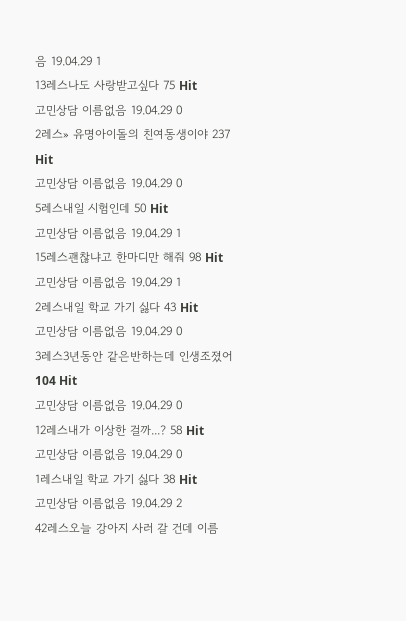음 19.04.29 1
13레스나도 사랑받고싶다 75 Hit
고민상담 이름없음 19.04.29 0
2레스» 유명아이돌의 친여동생이야 237 Hit
고민상담 이름없음 19.04.29 0
5레스내일 시험인데 50 Hit
고민상담 이름없음 19.04.29 1
15레스괜찮냐고 한마디만 해줘 98 Hit
고민상담 이름없음 19.04.29 1
2레스내일 학교 가기 싫다 43 Hit
고민상담 이름없음 19.04.29 0
3레스3년동안 같은반하는데 인생조졌어 104 Hit
고민상담 이름없음 19.04.29 0
12레스내가 이상한 걸까...? 58 Hit
고민상담 이름없음 19.04.29 0
1레스내일 학교 가기 싫다 38 Hit
고민상담 이름없음 19.04.29 2
42레스오늘 강아지 사러 갈 건데 이름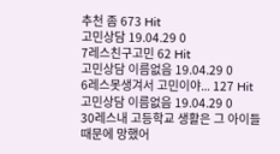추천 좀 673 Hit
고민상담 19.04.29 0
7레스친구고민 62 Hit
고민상담 이름없음 19.04.29 0
6레스못생겨서 고민이야... 127 Hit
고민상담 이름없음 19.04.29 0
30레스내 고등학교 생활은 그 아이들때문에 망했어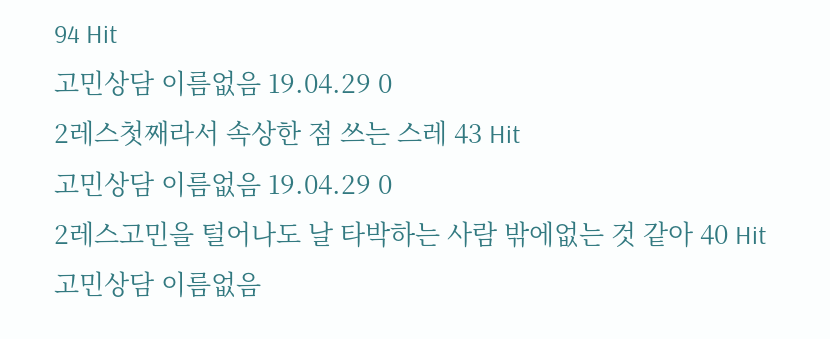94 Hit
고민상담 이름없음 19.04.29 0
2레스첫째라서 속상한 점 쓰는 스레 43 Hit
고민상담 이름없음 19.04.29 0
2레스고민을 털어나도 날 타박하는 사람 밖에없는 것 같아 40 Hit
고민상담 이름없음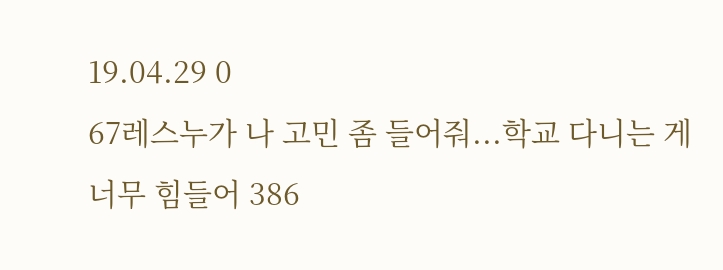19.04.29 0
67레스누가 나 고민 좀 들어줘...학교 다니는 게 너무 힘들어 386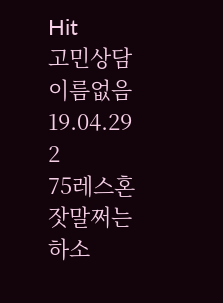Hit
고민상담 이름없음 19.04.29 2
75레스혼잣말쩌는 하소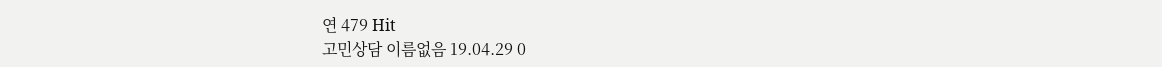연 479 Hit
고민상담 이름없음 19.04.29 0